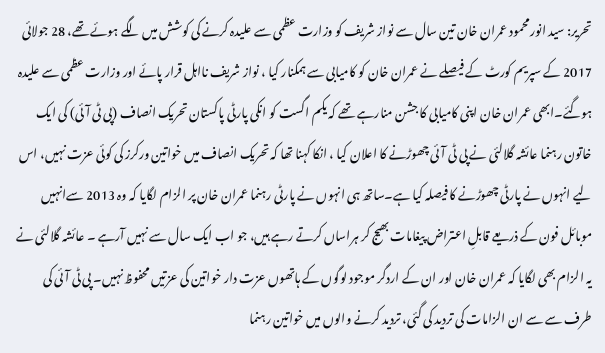تحریر: سید انور محمود عمران خان تین سال سے نواز شریف کو وزارت عظمی سے علیدہ کرنے کی کوشش میں لگے ہوئے تھے، 28 جولائی 2017 کے سپریم کورٹ کے فیصلے نے عمران خان کو کامیابی سے ہمکنار کیا ، نواز شریف نااہل قرار پائے اور وزارت عظمی سے علیدہ ہوگئے۔ابھی عمران خان اپنی کامیابی کا جشن منارہے تھے کہ یکم اگست کو انکی پارٹی پاکستان تحریک انصاف (پی ٹی آئی) کی ایک خاتون رہنما عائشہ گلالئی نے پی ٹی آئی چھوڑنے کا اعلان کیا ، انکا کہنا تھا کہ تحریک انصاف میں خواتین ورکرز کی کوئی عزت نہیں، اس لیے انہوں نے پارٹی چھوڑنے کا فیصلہ کیا ہے۔ساتھ ہی انہوں نے پارٹی رہنما عمران خان پر الزام لگایا کہ وہ 2013 سےانہیں موبائل فون کے ذریعے قابلِ اعتراض پیغامات بھیج کر ہراساں کرتے رہے ہیں، جو اب ایک سال سے نہیں آرہے ۔ عائشہ گلالئی نے یہ الزام بھی لگایا کہ عمران خان اور ان کے اردگر موجود لوگوں کے ہاتھوں عزت دار خواتین کی عزتیں محفوظ نہیں۔ پی ٹی آئی کی طرف سے سے ان الزامات کی تردید کی گئی، تردید کرنے والوں میں خواتین رہنما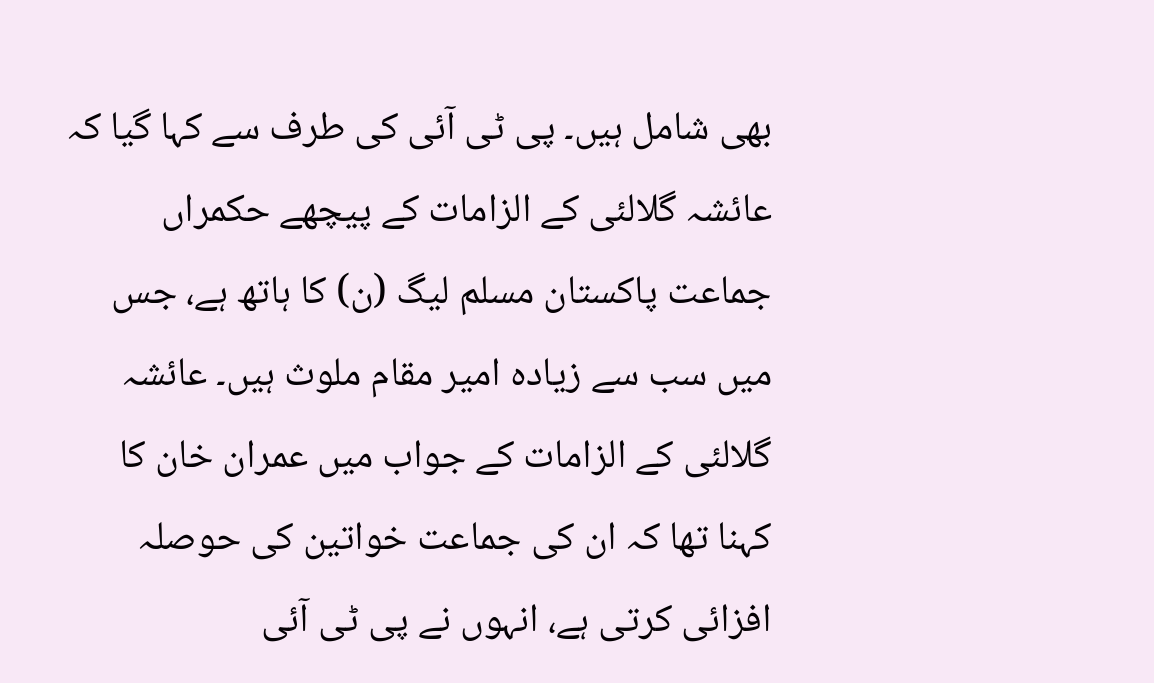بھی شامل ہیں۔ پی ٹی آئی کی طرف سے کہا گیا کہ عائشہ گلالئی کے الزامات کے پیچھے حکمراں جماعت پاکستان مسلم لیگ (ن) کا ہاتھ ہے، جس میں سب سے زیادہ امیر مقام ملوث ہیں۔ عائشہ گلالئی کے الزامات کے جواب میں عمران خان کا کہنا تھا کہ ان کی جماعت خواتین کی حوصلہ افزائی کرتی ہے، انہوں نے پی ٹی آئی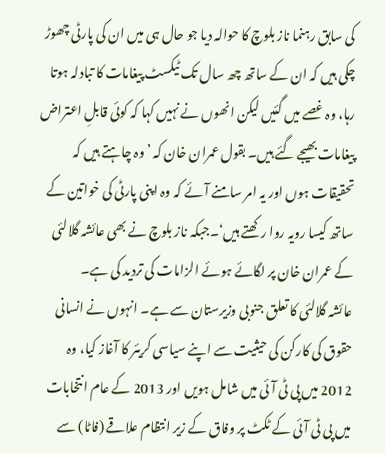کی سابق رہنما ناز بلوچ کا حوالہ دیا جو حال ہی میں ان کی پارٹی چھوڑ چکی ہیں کہ ان کے ساتھ چھ سال تک ٹیکسٹ پیغامات کا تبادلہ ہوتا رہا، وہ غصے میں گئیں لیکن انھوں نے نہیں کہا کہ کوئی قابلِ اعتراض پیغامات بھیجے گئے ہیں۔ بقول عمران خان کہ ’وہ چاہتے ہیں کہ تحقیقات ہوں اور یہ امر سامنے آئے کہ وہ اپنی پارٹی کی خواتین کے ساتھ کیسا رویہ روا رکھتے ہیں‘۔جبکہ ناز بلوچ نے بھی عائشہ گلالئی کے عمران خان پر لگائے ہوئے الزامات کی تردید کی ہے۔
عائشہ گلالئی کا تعلق جنوبی وزیرستان سے ہے۔ انہوں نے انسانی حقوق کی کارکن کی حیثیت سے اپنے سیاسی کریئر کا آغاز کیا، وہ 2012 میں پی ٹی آئی میں شامل ہویں اور 2013 کے عام انتخابات میں پی ٹی آئی کے ٹکٹ پر وفاق کے زیر انتظام علاقے (فاٹا) سے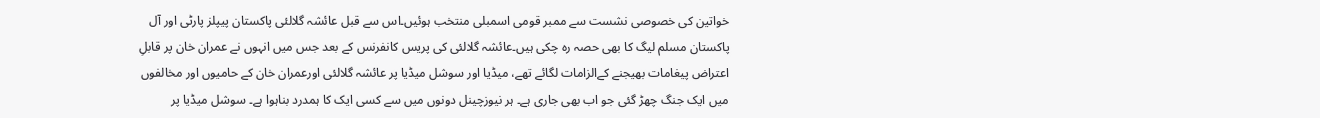خواتین کی خصوصی نشست سے ممبر قومی اسمبلی منتخب ہوئیں۔اس سے قبل عائشہ گلالئی پاکستان پیپلز پارٹی اور آل پاکستان مسلم لیگ کا بھی حصہ رہ چکی ہیں۔عائشہ گلالئی کی پریس کانفرنس کے بعد جس میں انہوں نے عمران خان پر قابلِ اعتراض پیغامات بھیجنے کےالزامات لگائے تھے، میڈیا اور سوشل میڈیا پر عائشہ گلالئی اورعمران خان کے حامیوں اور مخالفوں میں ایک جنگ چھڑ گئی جو اب بھی جاری ہے۔ ہر نیوزچینل دونوں میں سے کسی ایک کا ہمدرد بناہوا ہے۔ سوشل میڈیا پر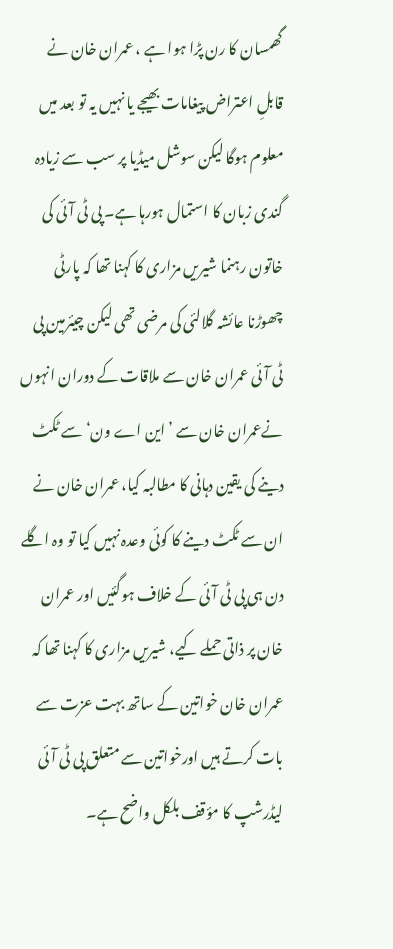گھمسان کا رن پڑا ہوا ہے ، عمران خان نے قابلِ اعتراض پیغامات بھیجے یا نہیں یہ تو بعد میں معلوم ہوگا لیکن سوشل میڈیا پر سب سے زیادہ گندی زبان کا استمال ہورہا ہے۔ پی ٹی آئی کی خاتون رہنما شیریں مزاری کا کہنا تھا کہ پارٹی چھوڑنا عائشہ گلالئی کی مرضی تھی لیکن چیئرمین پی ٹی آئی عمران خان سے ملاقات کے دوران انہوں نےعمران خان سے ’این اے ون‘ سے ٹکٹ دینے کی یقین دہانی کا مطالبہ کیا، عمران خان نے ان سے ٹکٹ دینے کا کوئی وعدہ نہیں کیا تو وہ اگلے دن ہی پی ٹی آئی کے خلاف ہوگئیں اور عمران خان پر ذاتی حملے کیے، شیریں مزاری کا کہنا تھا کہ عمران خان خواتین کے ساتھ بہت عزت سے بات کرتے ہیں اورخواتین سے متعلق پی ٹی آئی لیڈرشپ کا مؤقف بلکل واضح ہے۔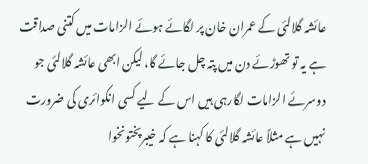عائشہ گلالئی کے عمران خان پر لگائے ہوئے الزامات میں کتنی صداقت ہے یہ تو تھوڑئے دن میں پتہ چل جائے گا، لیکن ابھی عائشہ گلالئی جو دوسرئے الزامات لگارہی ہیں اس کے لیے کسی انکوائری کی ضرورت نہیں ہے مثلاً عائشہ گلالئی کا کہنا ہے کہ خیبرپختونخوا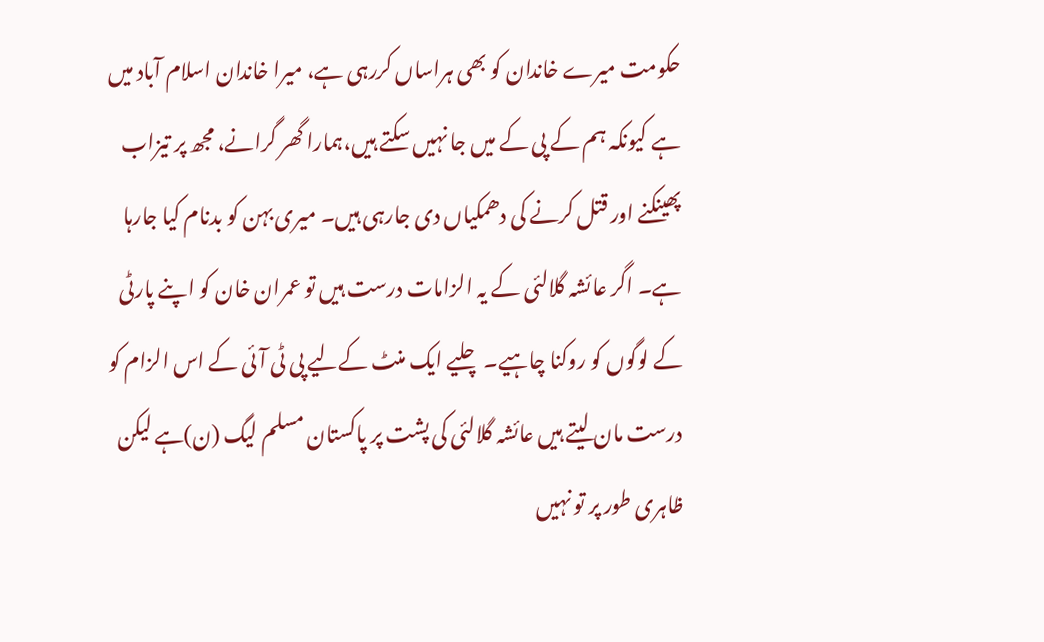حکومت میرے خاندان کو بھی ہراساں کررہی ہے، میرا خاندان اسلام آباد میں ہے کیونکہ ہم کے پی کے میں جا نہیں سکتے ہیں،ہمارا گھر گرانے، مجھ پر تیزاب پھینکنے اور قتل کرنے کی دھمکیاں دی جارہی ہیں۔ میری بہن کو بدنام کیا جارہا ہے۔ اگر عائشہ گلالئی کے یہ الزامات درست ہیں تو عمران خان کو اپنے پارٹی کے لوگوں کو روکنا چاہیے۔ چلیے ایک منٹ کےلیے پی ٹی آئی کے اس الزام کو درست مان لیتے ہیں عائشہ گلالئی کی پشت پر پاکستان مسلم لیگ (ن)ہے لیکن ظاہری طور پر تو نہیں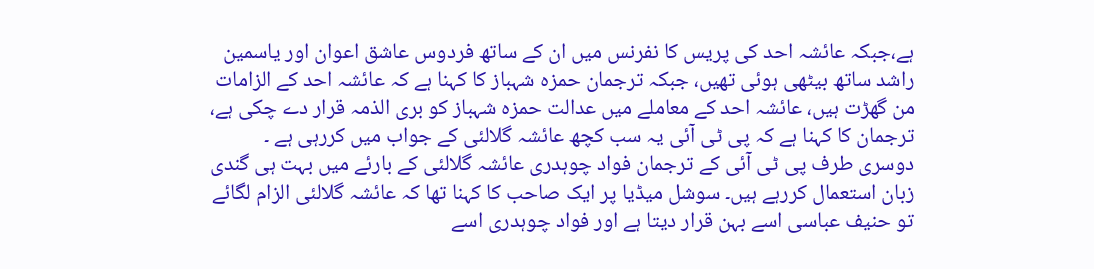ہے،جبکہ عائشہ احد کی پریس کا نفرنس میں ان کے ساتھ فردوس عاشق اعوان اور یاسمین راشد ساتھ بیٹھی ہوئی تھیں، جبکہ ترجمان حمزہ شہباز کا کہنا ہے کہ عائشہ احد کے الزامات من گھڑت ہیں، عائشہ احد کے معاملے میں عدالت حمزہ شہباز کو بری الذمہ قرار دے چکی ہے، ترجمان کا کہنا ہے کہ پی ٹی آئی یہ سب کچھ عائشہ گلالئی کے جواب میں کررہی ہے ۔
دوسری طرف پی ٹی آئی کے ترجمان فواد چوہدری عائشہ گلالئی کے بارئے میں بہت ہی گندی زبان استعمال کررہے ہیں۔ سوشل میڈیا پر ایک صاحب کا کہنا تھا کہ عائشہ گلالئی الزام لگائے تو حنیف عباسی اسے بہن قرار دیتا ہے اور فواد چوہدری اسے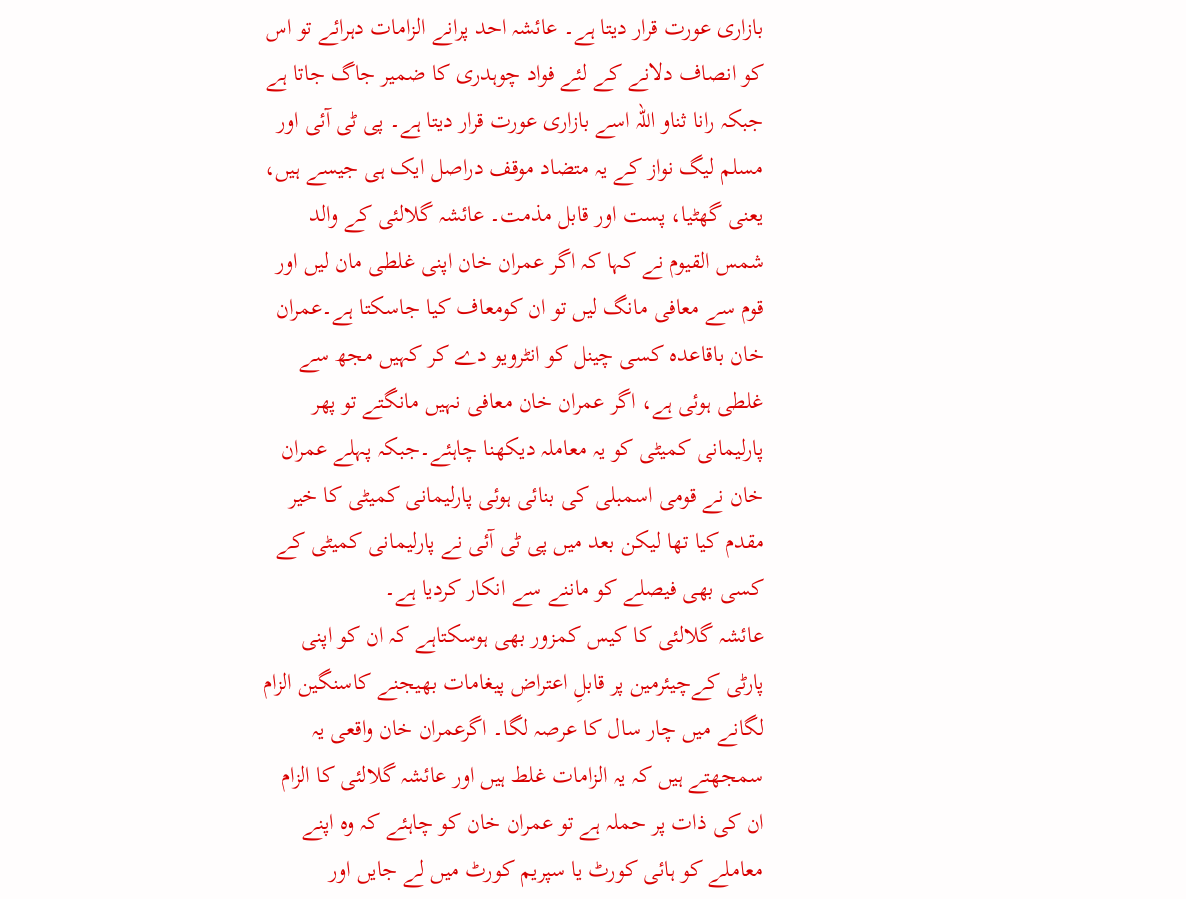بازاری عورت قرار دیتا ہے۔ عائشہ احد پرانے الزامات دہرائے تو اس کو انصاف دلانے کے لئے فواد چوہدری کا ضمیر جاگ جاتا ہے جبکہ رانا ثناو اللہ اسے بازاری عورت قرار دیتا ہے۔ پی ٹی آئی اور مسلم لیگ نواز کے یہ متضاد موقف دراصل ایک ہی جیسے ہیں، یعنی گھٹیا، پست اور قابل مذمت۔ عائشہ گلالئی کے والد شمس القیوم نے کہا کہ اگر عمران خان اپنی غلطی مان لیں اور قوم سے معافی مانگ لیں تو ان کومعاف کیا جاسکتا ہے۔عمران خان باقاعدہ کسی چینل کو انٹرویو دے کر کہیں مجھ سے غلطی ہوئی ہے، اگر عمران خان معافی نہیں مانگتے تو پھر پارلیمانی کمیٹی کو یہ معاملہ دیکھنا چاہئے۔جبکہ پہلے عمران خان نے قومی اسمبلی کی بنائی ہوئی پارلیمانی کمیٹی کا خیر مقدم کیا تھا لیکن بعد میں پی ٹی آئی نے پارلیمانی کمیٹی کے کسی بھی فیصلے کو ماننے سے انکار کردیا ہے۔
عائشہ گلالئی کا کیس کمزور بھی ہوسکتاہے کہ ان کو اپنی پارٹی کےچیئرمین پر قابلِ اعتراض پیغامات بھیجنے کاسنگین الزام لگانے میں چار سال کا عرصہ لگا۔ اگرعمران خان واقعی یہ سمجھتے ہیں کہ یہ الزامات غلط ہیں اور عائشہ گلالئی کا الزام ان کی ذات پر حملہ ہے تو عمران خان کو چاہئے کہ وہ اپنے معاملے کو ہائی کورٹ یا سپریم کورٹ میں لے جایں اور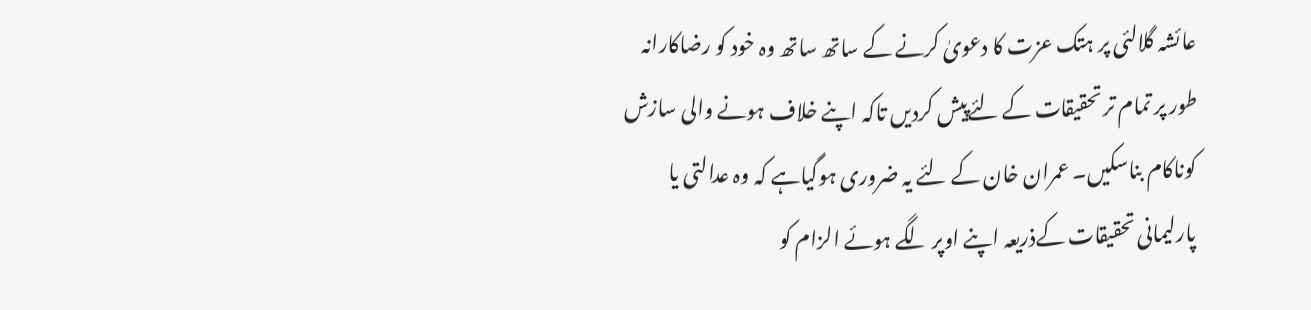عائشہ گلالئی پر ہتک عزت کا دعویٰ کرنے کے ساتھ ساتھ وہ خود کو رضاکارانہ طور پر تمام تر تحقیقات کے لئےپیش کردیں تاکہ اپنے خلاف ہونے والی سازش کوناکام بناسکیں۔ عمران خان کے لئے یہ ضروری ہوگیاہے کہ وہ عدالتی یا پارلیمانی تحقیقات کےذریعہ اپنے اوپر لگے ہوئے الزام کو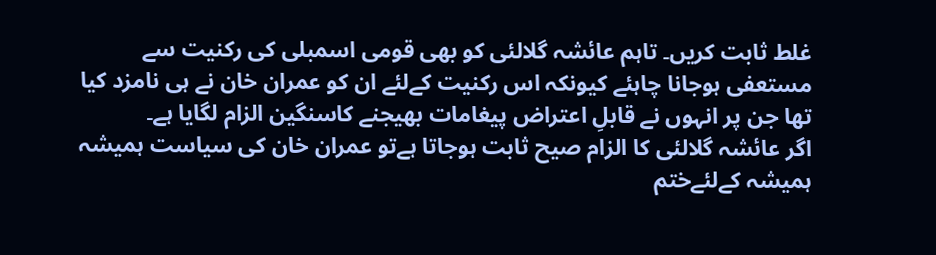غلط ثابت کریں۔ تاہم عائشہ گلالئی کو بھی قومی اسمبلی کی رکنیت سے مستعفی ہوجانا چاہئے کیونکہ اس رکنیت کےلئے ان کو عمران خان نے ہی نامزد کیا تھا جن پر انہوں نے قابلِ اعتراض پیغامات بھیجنے کاسنگین الزام لگایا ہے۔
اگر عائشہ گلالئی کا الزام صیح ثابت ہوجاتا ہےتو عمران خان کی سیاست ہمیشہ ہمیشہ کےلئےختم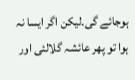ہوجائے گی۔لیکن اگر ایسا نہ ہوا تو پھر عائشہ گلالئی اور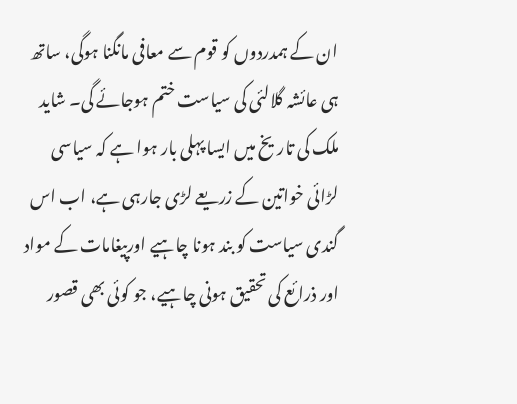ان کے ہمدردوں کو قوم سے معافی مانگنا ہوگی، ساتھ ہی عائشہ گلالئی کی سیاست ختم ہوجائے گی۔ شاید ملک کی تاریخ میں ایسا پہلی بار ہوا ہے کہ سیاسی لڑائی خواتین کے زریعے لڑی جارہی ہے، اب اس گندی سیاست کو بند ہونا چاہیے اورپیغامات کے مواد اور ذرائع کی تحقیق ہونی چاہیے، جو کوئی بھی قصور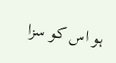ہو اس کو سزا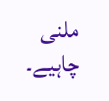ملنی چاہیے۔